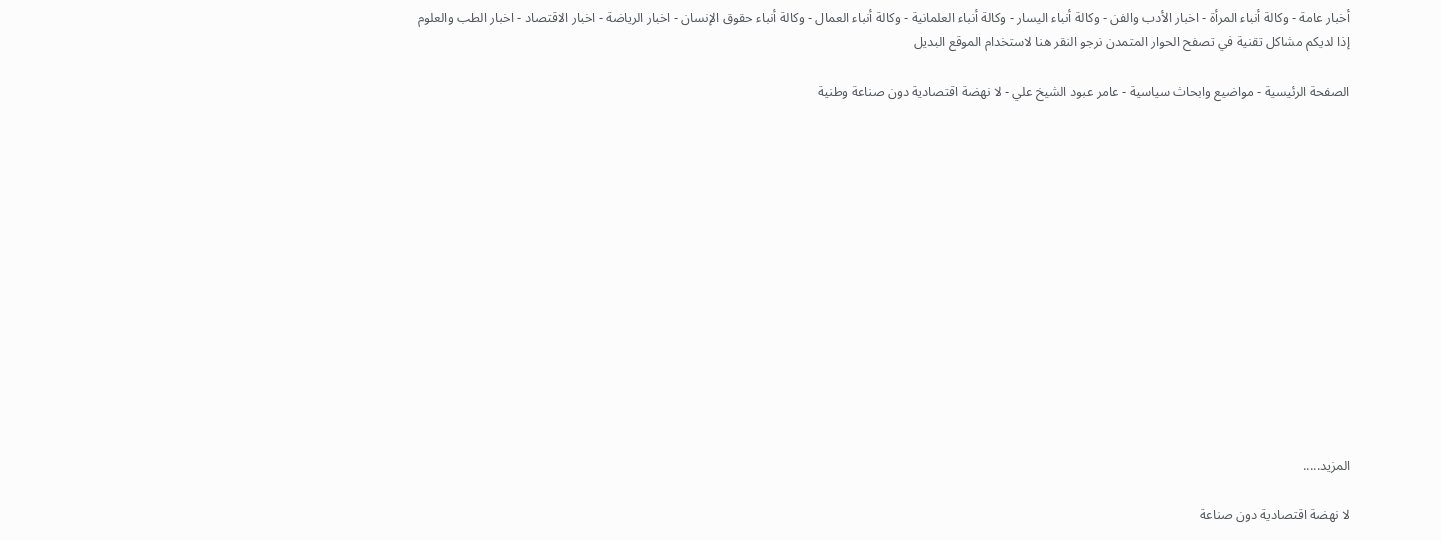أخبار عامة - وكالة أنباء المرأة - اخبار الأدب والفن - وكالة أنباء اليسار - وكالة أنباء العلمانية - وكالة أنباء العمال - وكالة أنباء حقوق الإنسان - اخبار الرياضة - اخبار الاقتصاد - اخبار الطب والعلوم
إذا لديكم مشاكل تقنية في تصفح الحوار المتمدن نرجو النقر هنا لاستخدام الموقع البديل

الصفحة الرئيسية - مواضيع وابحاث سياسية - عامر عبود الشيخ علي - لا نهضة اقتصادية دون صناعة وطنية














المزيد.....

لا نهضة اقتصادية دون صناعة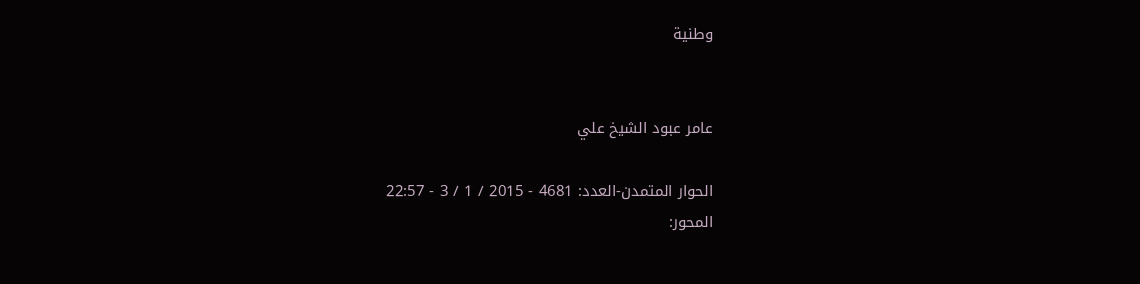وطنية


عامر عبود الشيخ علي

الحوار المتمدن-العدد: 4681 - 2015 / 1 / 3 - 22:57
المحور: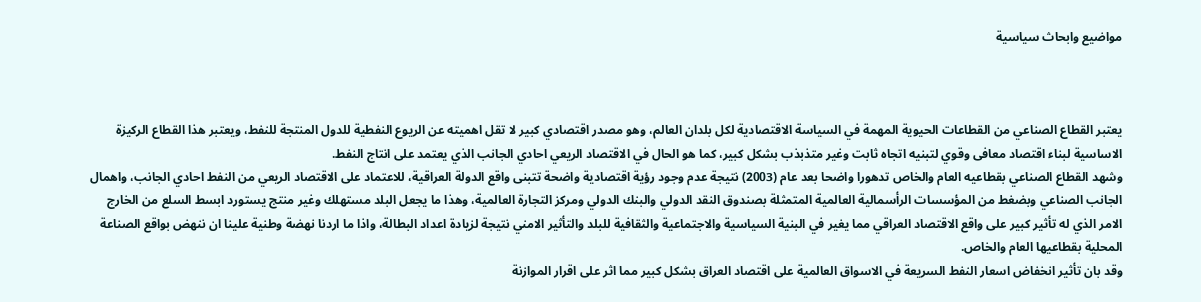مواضيع وابحاث سياسية



يعتبر القطاع الصناعي من القطاعات الحيوية المهمة في السياسة الاقتصادية لكل بلدان العالم، وهو مصدر اقتصادي كبير لا تقل اهميته عن الريوع النفطية للدول المنتجة للنفط، ويعتبر هذا القطاع الركيزة الاساسية لبناء اقتصاد معافى وقوي لتبنيه اتجاه ثابت وغير متذبذب بشكل كبير، كما هو الحال في الاقتصاد الريعي احادي الجانب الذي يعتمد على انتاج النفط.
وشهد القطاع الصناعي بقطاعيه العام والخاص تدهورا واضحا بعد عام (2003) نتيجة عدم وجود رؤية اقتصادية واضحة تتبنى واقع الدولة العراقية، للاعتماد على الاقتصاد الريعي من النفط احادي الجانب، واهمال الجانب الصناعي وبضغط من المؤسسات الرأسمالية العالمية المتمثلة بصندوق النقد الدولي والبنك الدولي ومركز التجارة العالمية، وهذا ما يجعل البلد مستهلك وغير منتج يستورد ابسط السلع من الخارج الامر الذي له تأثير كبير على واقع الاقتصاد العراقي مما يغير في البنية السياسية والاجتماعية والثقافية للبلد والتأثير الامني نتيجة لزيادة اعداد البطالة، واذا ما اردنا نهضة وطنية علينا ان ننهض بواقع الصناعة المحلية بقطاعيها العام والخاص.
وقد بان تأثير انخفاض اسعار النفط السريعة في الاسواق العالمية على اقتصاد العراق بشكل كبير مما اثر على اقرار الموازنة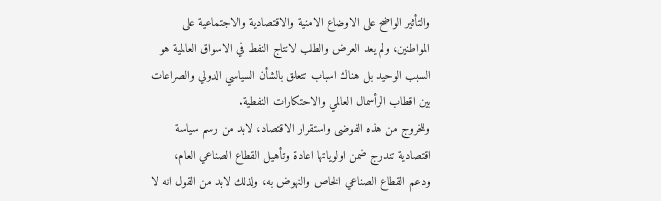والتأثير الواضح على الاوضاع الامنية والاقتصادية والاجتماعية على المواطنين، ولم يعد العرض والطلب لانتاج النفط في الاسواق العالمية هو السبب الوحيد بل هناك اسباب تتعلق بالشأن السياسي الدولي والصراعات بين اقطاب الرأسمال العالمي والاحتكارات النفطية.
وللخروج من هذه الفوضى واستقرار الاقتصاد، لابد من رسم سياسة اقتصادية تندرج ضمن اولوياتها اعادة وتأهيل القطاع الصناعي العام، ودعم القطاع الصناعي الخاص والنهوض به، ولذلك لابد من القول انه لا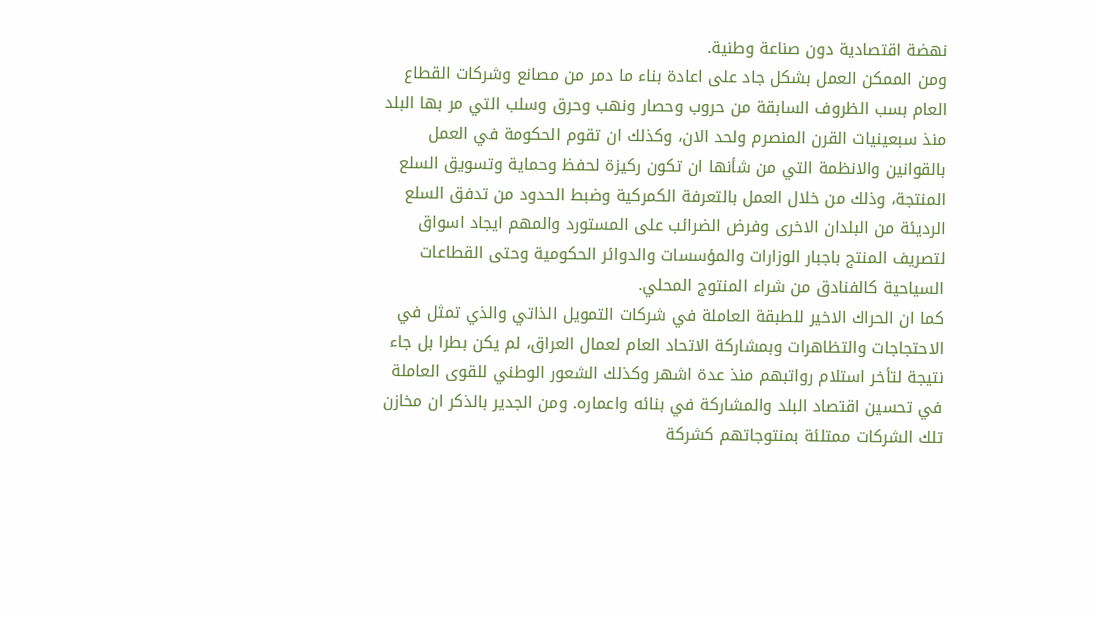نهضة اقتصادية دون صناعة وطنية.
ومن الممكن العمل بشكل جاد على اعادة بناء ما دمر من مصانع وشركات القطاع العام بسب الظروف السابقة من حروب وحصار ونهب وحرق وسلب التي مر بها البلد منذ سبعينيات القرن المنصرم ولحد الان، وكذلك ان تقوم الحكومة في العمل بالقوانين والانظمة التي من شأنها ان تكون ركيزة لحفظ وحماية وتسويق السلع المنتجة، وذلك من خلال العمل بالتعرفة الكمركية وضبط الحدود من تدفق السلع الرديئة من البلدان الاخرى وفرض الضرائب على المستورد والمهم ايجاد اسواق لتصريف المنتج باجبار الوزارات والمؤسسات والدوائر الحكومية وحتى القطاعات السياحية كالفنادق من شراء المنتوج المحلي.
كما ان الحراك الاخير للطبقة العاملة في شركات التمويل الذاتي والذي تمثل في الاحتجاجات والتظاهرات وبمشاركة الاتحاد العام لعمال العراق، لم يكن بطرا بل جاء نتيجة لتأخر استلام رواتبهم منذ عدة اشهر وكذلك الشعور الوطني للقوى العاملة في تحسين اقتصاد البلد والمشاركة في بنائه واعماره. ومن الجدير بالذكر ان مخازن تلك الشركات ممتلئة بمنتوجاتهم كشركة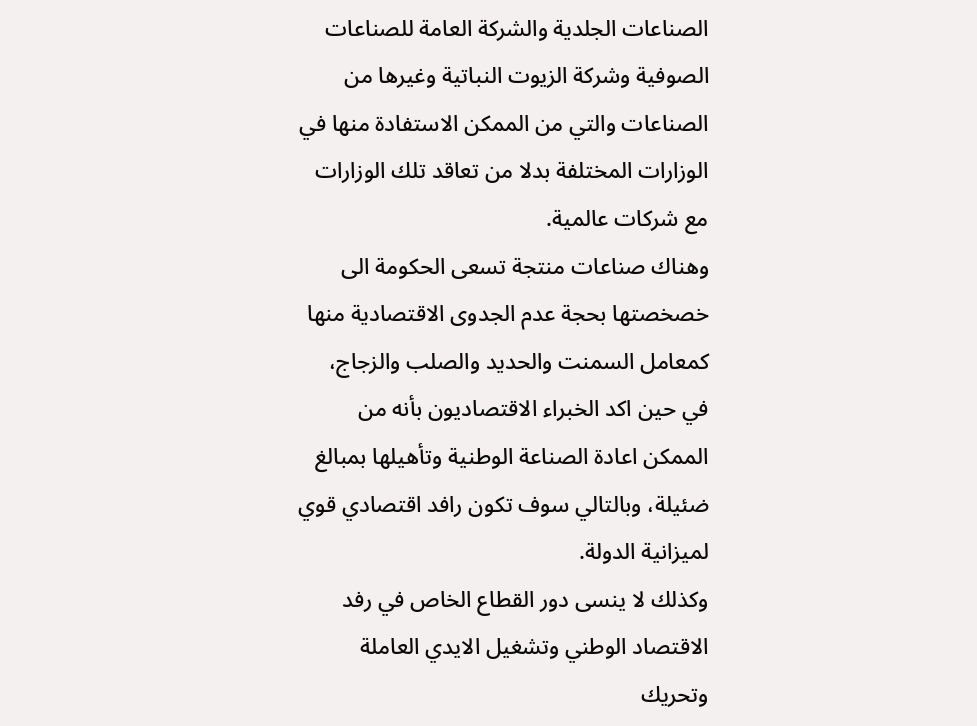الصناعات الجلدية والشركة العامة للصناعات الصوفية وشركة الزيوت النباتية وغيرها من الصناعات والتي من الممكن الاستفادة منها في الوزارات المختلفة بدلا من تعاقد تلك الوزارات مع شركات عالمية.
وهناك صناعات منتجة تسعى الحكومة الى خصخصتها بحجة عدم الجدوى الاقتصادية منها كمعامل السمنت والحديد والصلب والزجاج، في حين اكد الخبراء الاقتصاديون بأنه من الممكن اعادة الصناعة الوطنية وتأهيلها بمبالغ ضئيلة، وبالتالي سوف تكون رافد اقتصادي قوي لميزانية الدولة.
وكذلك لا ينسى دور القطاع الخاص في رفد الاقتصاد الوطني وتشغيل الايدي العاملة وتحريك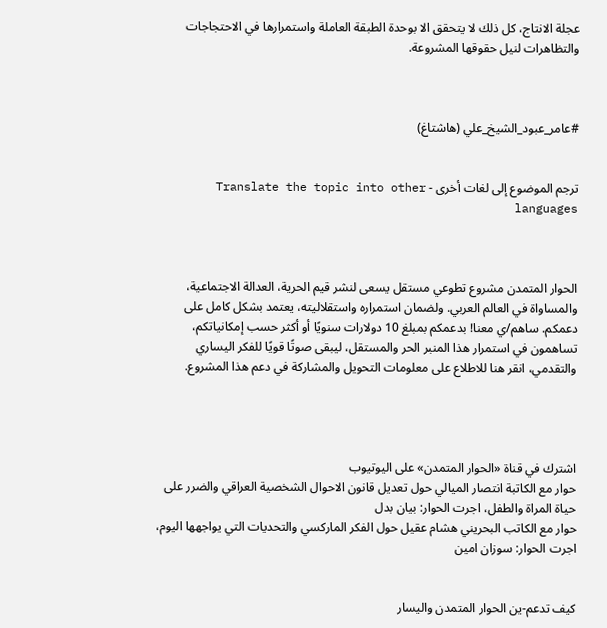عجلة الانتاج، كل ذلك لا يتحقق الا بوحدة الطبقة العاملة واستمرارها في الاحتجاجات والتظاهرات لنيل حقوقها المشروعة.



#عامر_عبود_الشيخ_علي (هاشتاغ)


ترجم الموضوع إلى لغات أخرى - Translate the topic into other languages



الحوار المتمدن مشروع تطوعي مستقل يسعى لنشر قيم الحرية، العدالة الاجتماعية، والمساواة في العالم العربي. ولضمان استمراره واستقلاليته، يعتمد بشكل كامل على دعمكم. ساهم/ي معنا! بدعمكم بمبلغ 10 دولارات سنويًا أو أكثر حسب إمكانياتكم، تساهمون في استمرار هذا المنبر الحر والمستقل، ليبقى صوتًا قويًا للفكر اليساري والتقدمي، انقر هنا للاطلاع على معلومات التحويل والمشاركة في دعم هذا المشروع.




اشترك في قناة «الحوار المتمدن» على اليوتيوب
حوار مع الكاتبة انتصار الميالي حول تعديل قانون الاحوال الشخصية العراقي والضرر على حياة المراة والطفل، اجرت الحوار: بيان بدل
حوار مع الكاتب البحريني هشام عقيل حول الفكر الماركسي والتحديات التي يواجهها اليوم، اجرت الحوار: سوزان امين


كيف تدعم-ين الحوار المتمدن واليسار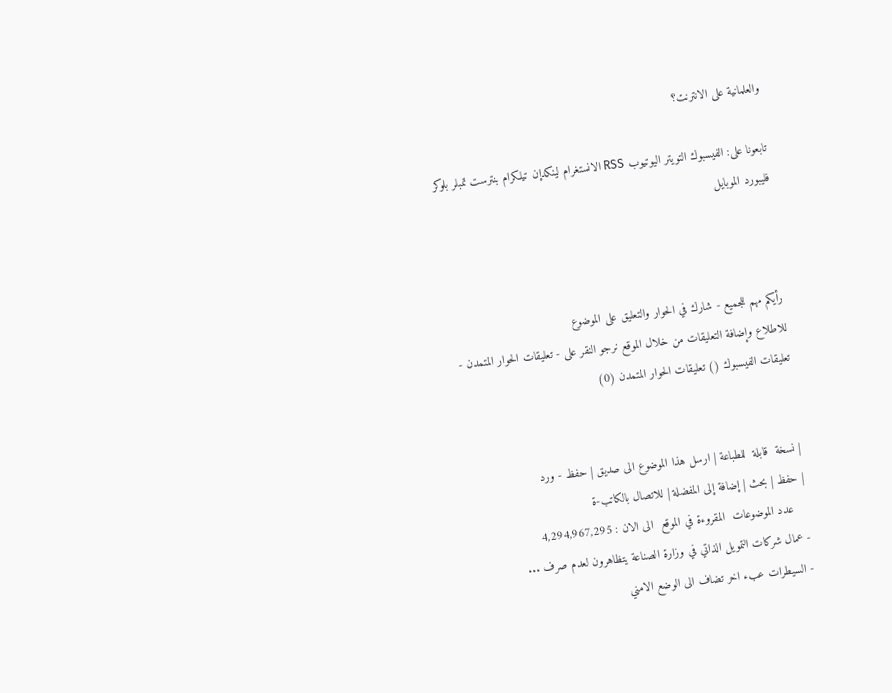والعلمانية على الانترنت؟

تابعونا على: الفيسبوك التويتر اليوتيوب RSS الانستغرام لينكدإن تيلكرام بنترست تمبلر بلوكر فليبورد الموبايل



رأيكم مهم للجميع - شارك في الحوار والتعليق على الموضوع
للاطلاع وإضافة التعليقات من خلال الموقع نرجو النقر على - تعليقات الحوار المتمدن -
تعليقات الفيسبوك () تعليقات الحوار المتمدن (0)


| نسخة  قابلة  للطباعة | ارسل هذا الموضوع الى صديق | حفظ - ورد
| حفظ | بحث | إضافة إلى المفضلة | للاتصال بالكاتب-ة
    عدد الموضوعات  المقروءة في الموقع  الى الان : 4,294,967,295
- عمال شركات التمويل الذاتي في وزارة الصناعة يتظاهرون لعدم صرف ...
- السيطرات عبء اخر تضاف الى الوضع الامني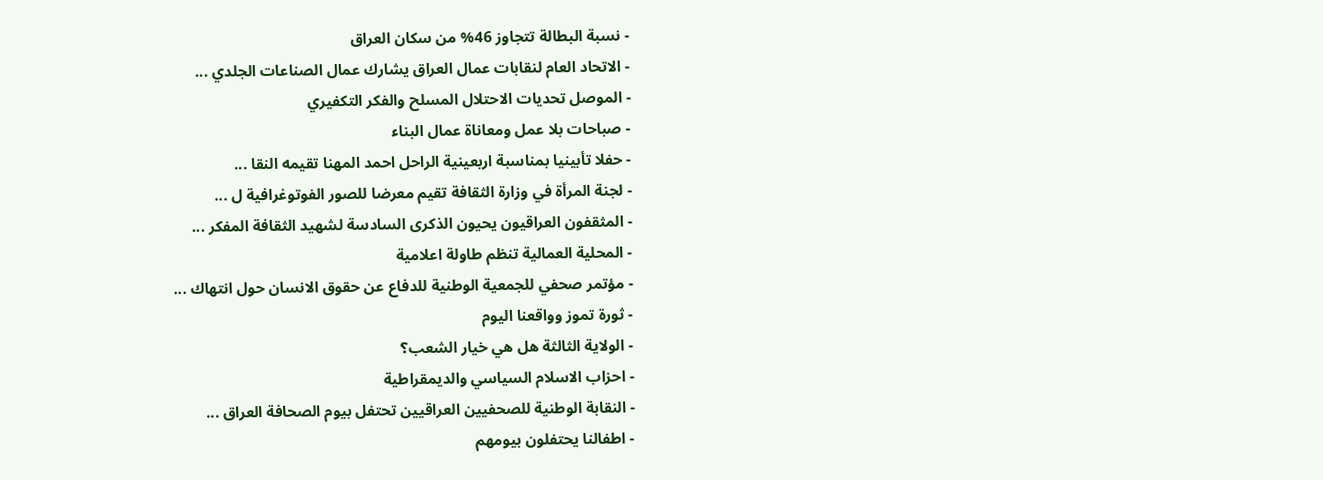- نسبة البطالة تتجاوز 46% من سكان العراق
- الاتحاد العام لنقابات عمال العراق يشارك عمال الصناعات الجلدي ...
- الموصل تحديات الاحتلال المسلح والفكر التكفيري
- صباحات بلا عمل ومعاناة عمال البناء
- حفلا تأبينيا بمناسبة اربعينية الراحل احمد المهنا تقيمه النقا ...
- لجنة المرأة في وزارة الثقافة تقيم معرضا للصور الفوتوغرافية ل ...
- المثقفون العراقيون يحيون الذكرى السادسة لشهيد الثقافة المفكر ...
- المحلية العمالية تنظم طاولة اعلامية
- مؤتمر صحفي للجمعية الوطنية للدفاع عن حقوق الانسان حول انتهاك ...
- ثورة تموز وواقعنا اليوم
- الولاية الثالثة هل هي خيار الشعب؟
- احزاب الاسلام السياسي والديمقراطية
- النقابة الوطنية للصحفيين العراقيين تحتفل بيوم الصحافة العراق ...
- اطفالنا يحتفلون بيومهم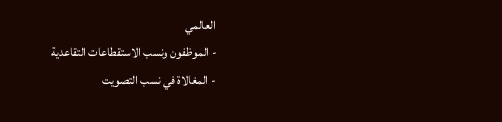العالمي
- الموظفون ونسب الاستقطاعات التقاعدية
- المغالاة في نسب التصويت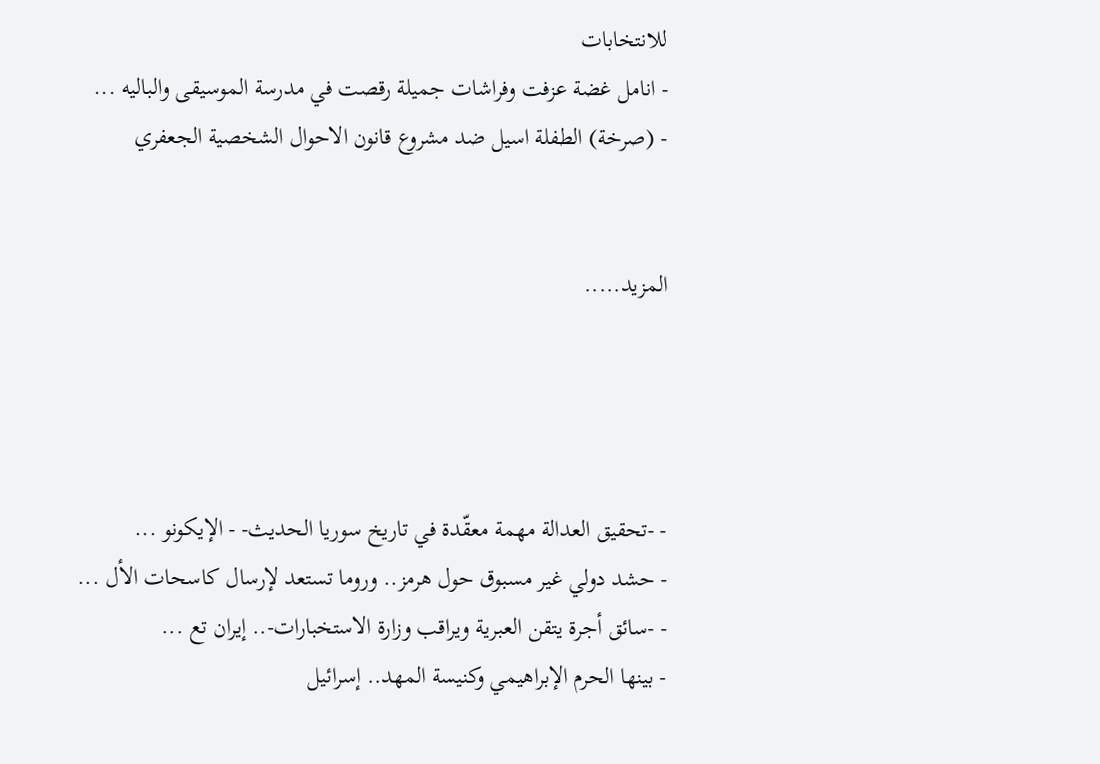للانتخابات
- انامل غضة عزفت وفراشات جميلة رقصت في مدرسة الموسيقى والباليه ...
- (صرخة) الطفلة اسيل ضد مشروع قانون الاحوال الشخصية الجعفري


المزيد.....




- -تحقيق العدالة مهمة معقّدة في تاريخ سوريا الحديث- - الإيكونو ...
- حشد دولي غير مسبوق حول هرمز.. وروما تستعد لإرسال كاسحات الأل ...
- -سائق أجرة يتقن العبرية ويراقب وزارة الاستخبارات-.. إيران تع ...
- بينها الحرم الإبراهيمي وكنيسة المهد.. إسرائيل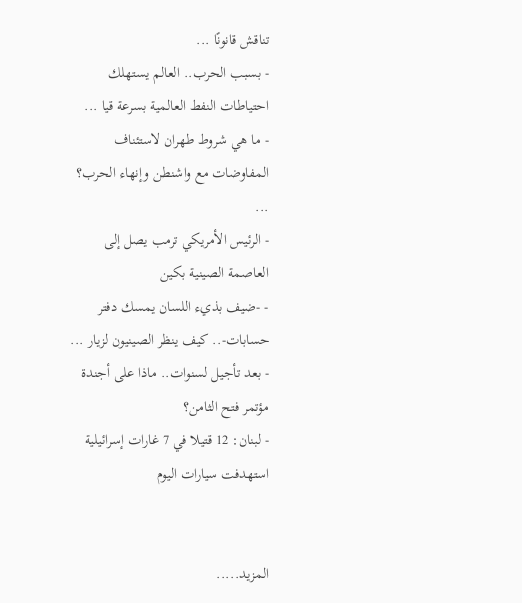تناقش قانونًا ...
- بسبب الحرب.. العالم يستهلك احتياطات النفط العالمية بسرعة قيا ...
- ما هي شروط طهران لاستئناف المفاوضات مع واشنطن وإنهاء الحرب؟ ...
- الرئيس الأمريكي ترمب يصل إلى العاصمة الصينية بكين
- -ضيف بذيء اللسان يمسك دفتر حسابات-.. كيف ينظر الصينيون لزيار ...
- بعد تأجيل لسنوات.. ماذا على أجندة مؤتمر فتح الثامن؟
- لبنان: 12 قتيلا في 7 غارات إسرائيلية استهدفت سيارات اليوم


المزيد.....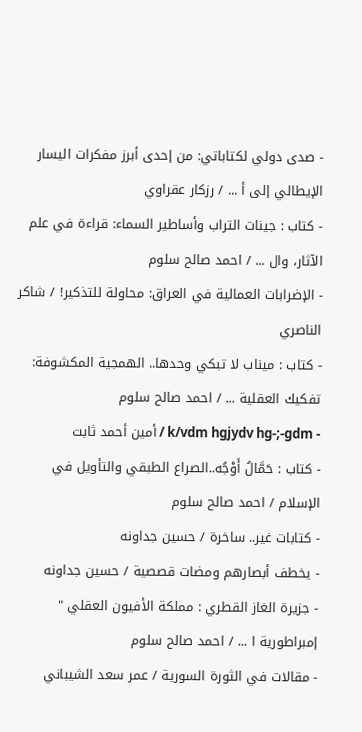- صدى دولي لكتاباتي: من إحدى أبرز مفكرات اليسار الإيطالي إلى أ ... / رزكار عقراوي
- كتاب : جينات التراب وأساطير السماء: قراءة في علم الآثار، وال ... / احمد صالح سلوم
- الإضرابات العمالية في العراق: محاولة للتذكير! / شاكر الناصري
- كتاب : ميناب لا تبكي وحدها.. الهمجية المكشوفة: تفكيك العقلية ... / احمد صالح سلوم
- k/vdm hgjydv hg-;-gdm / أمين أحمد ثابت
- كتاب : حَمَّالُ أَوْجُه..الصراع الطبقي والتأويل في الإسلام / احمد صالح سلوم
- كتابات غير.. ساخرة / حسين جداونه
- يخطف أبصارهم ومضات قصصية / حسين جداونه
- جزيرة الغاز القطري : مملكة الأفيون العقلي " إمبراطورية ا ... / احمد صالح سلوم
- مقالات في الثورة السورية / عمر سعد الشيباني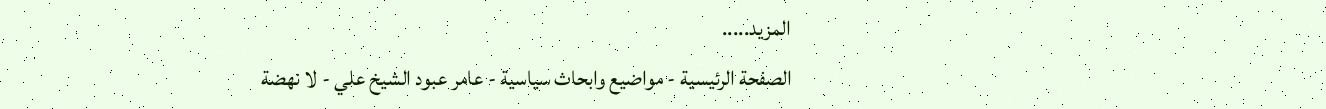المزيد.....
الصفحة الرئيسية - مواضيع وابحاث سياسية - عامر عبود الشيخ علي - لا نهضة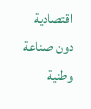اقتصادية دون صناعة وطنية